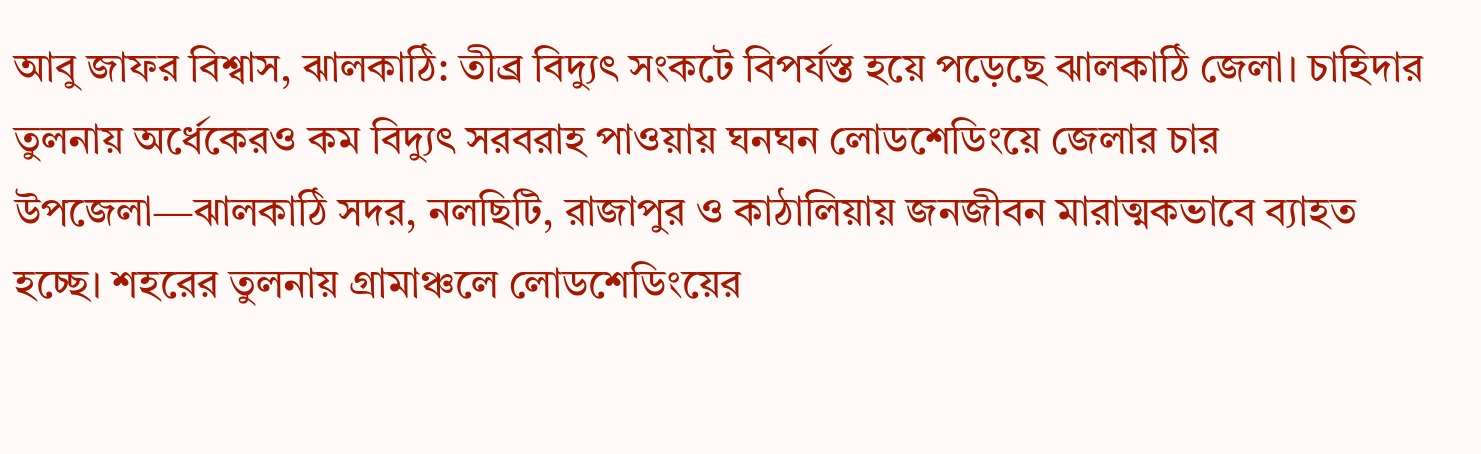আবু জাফর বিশ্বাস, ঝালকাঠি: তীব্র বিদ্যুৎ সংকটে বিপর্যস্ত হয়ে পড়েছে ঝালকাঠি জেলা। চাহিদার তুলনায় অর্ধেকেরও কম বিদ্যুৎ সরবরাহ পাওয়ায় ঘনঘন লোডশেডিংয়ে জেলার চার উপজেলা—ঝালকাঠি সদর, নলছিটি, রাজাপুর ও কাঠালিয়ায় জনজীবন মারাত্মকভাবে ব্যাহত হচ্ছে। শহরের তুলনায় গ্রামাঞ্চলে লোডশেডিংয়ের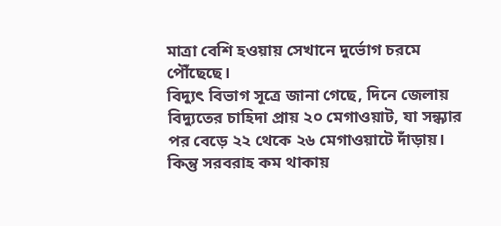মাত্রা বেশি হওয়ায় সেখানে দুর্ভোগ চরমে পৌঁছেছে।
বিদ্যুৎ বিভাগ সূত্রে জানা গেছে, দিনে জেলায় বিদ্যুতের চাহিদা প্রায় ২০ মেগাওয়াট, যা সন্ধ্যার পর বেড়ে ২২ থেকে ২৬ মেগাওয়াটে দাঁড়ায়। কিন্তু সরবরাহ কম থাকায়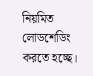নিয়মিত লোডশেডিং করতে হচ্ছে।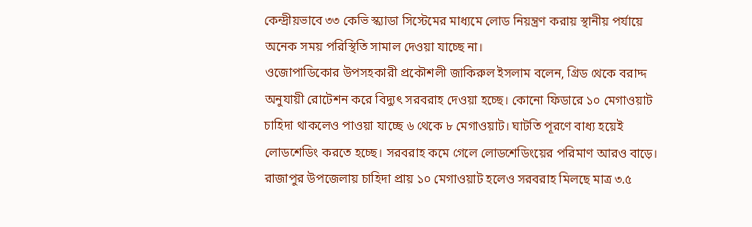কেন্দ্রীয়ভাবে ৩৩ কেভি স্ক্যাডা সিস্টেমের মাধ্যমে লোড নিয়ন্ত্রণ করায় স্থানীয় পর্যায়ে অনেক সময় পরিস্থিতি সামাল দেওয়া যাচ্ছে না।
ওজোপাডিকোর উপসহকারী প্রকৌশলী জাকিরুল ইসলাম বলেন, গ্রিড থেকে বরাদ্দ অনুযায়ী রোটেশন করে বিদ্যুৎ সরবরাহ দেওয়া হচ্ছে। কোনো ফিডারে ১০ মেগাওয়াট চাহিদা থাকলেও পাওয়া যাচ্ছে ৬ থেকে ৮ মেগাওয়াট। ঘাটতি পূরণে বাধ্য হয়েই লোডশেডিং করতে হচ্ছে। সরবরাহ কমে গেলে লোডশেডিংয়ের পরিমাণ আরও বাড়ে।
রাজাপুর উপজেলায় চাহিদা প্রায় ১০ মেগাওয়াট হলেও সরবরাহ মিলছে মাত্র ৩.৫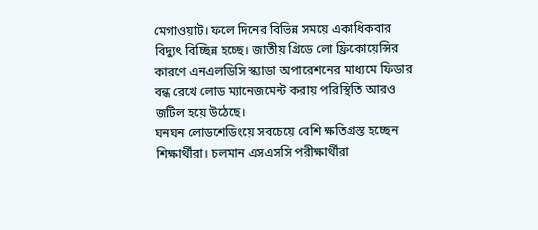মেগাওয়াট। ফলে দিনের বিভিন্ন সময়ে একাধিকবার বিদ্যুৎ বিচ্ছিন্ন হচ্ছে। জাতীয় গ্রিডে লো ফ্রিকোয়েন্সির কারণে এনএলডিসি স্ক্যাডা অপারেশনের মাধ্যমে ফিডার বন্ধ রেখে লোড ম্যানেজমেন্ট করায় পরিস্থিতি আরও জটিল হয়ে উঠেছে।
ঘনঘন লোডশেডিংয়ে সবচেয়ে বেশি ক্ষতিগ্রস্ত হচ্ছেন শিক্ষার্থীরা। চলমান এসএসসি পরীক্ষার্থীরা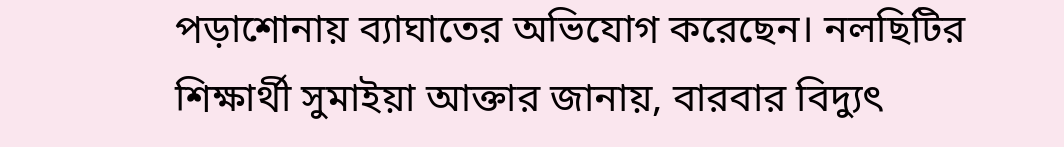পড়াশোনায় ব্যাঘাতের অভিযোগ করেছেন। নলছিটির শিক্ষার্থী সুমাইয়া আক্তার জানায়, বারবার বিদ্যুৎ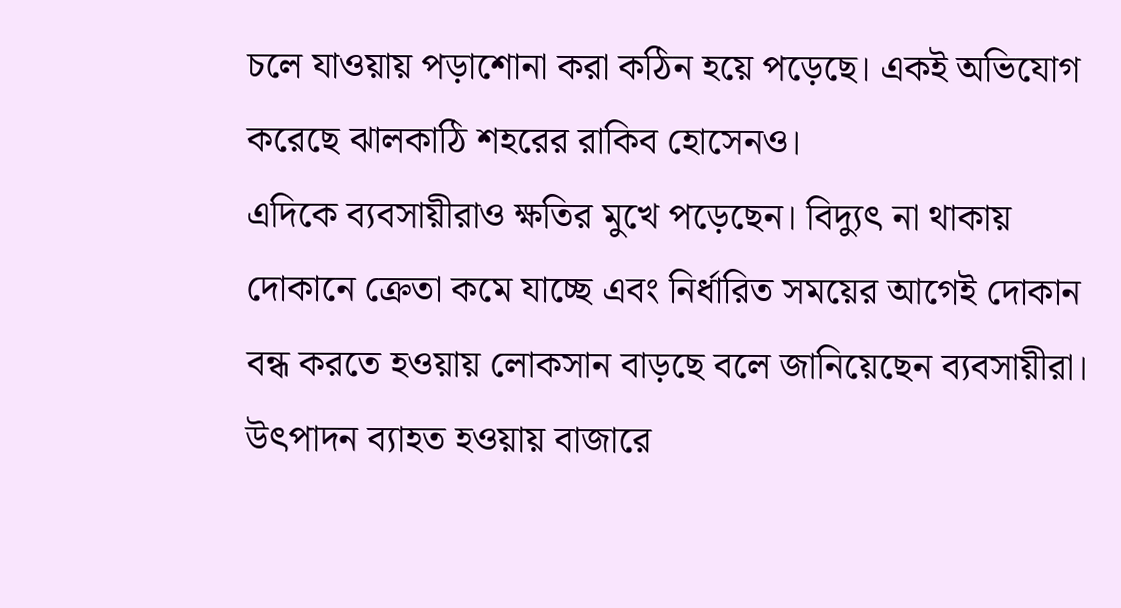চলে যাওয়ায় পড়াশোনা করা কঠিন হয়ে পড়েছে। একই অভিযোগ করেছে ঝালকাঠি শহরের রাকিব হোসেনও।
এদিকে ব্যবসায়ীরাও ক্ষতির মুখে পড়েছেন। বিদ্যুৎ না থাকায় দোকানে ক্রেতা কমে যাচ্ছে এবং নির্ধারিত সময়ের আগেই দোকান বন্ধ করতে হওয়ায় লোকসান বাড়ছে বলে জানিয়েছেন ব্যবসায়ীরা। উৎপাদন ব্যাহত হওয়ায় বাজারে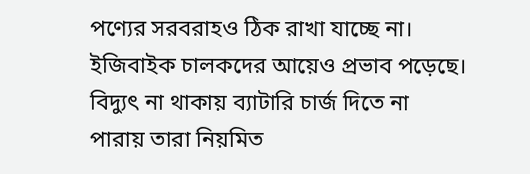পণ্যের সরবরাহও ঠিক রাখা যাচ্ছে না।
ইজিবাইক চালকদের আয়েও প্রভাব পড়েছে। বিদ্যুৎ না থাকায় ব্যাটারি চার্জ দিতে না পারায় তারা নিয়মিত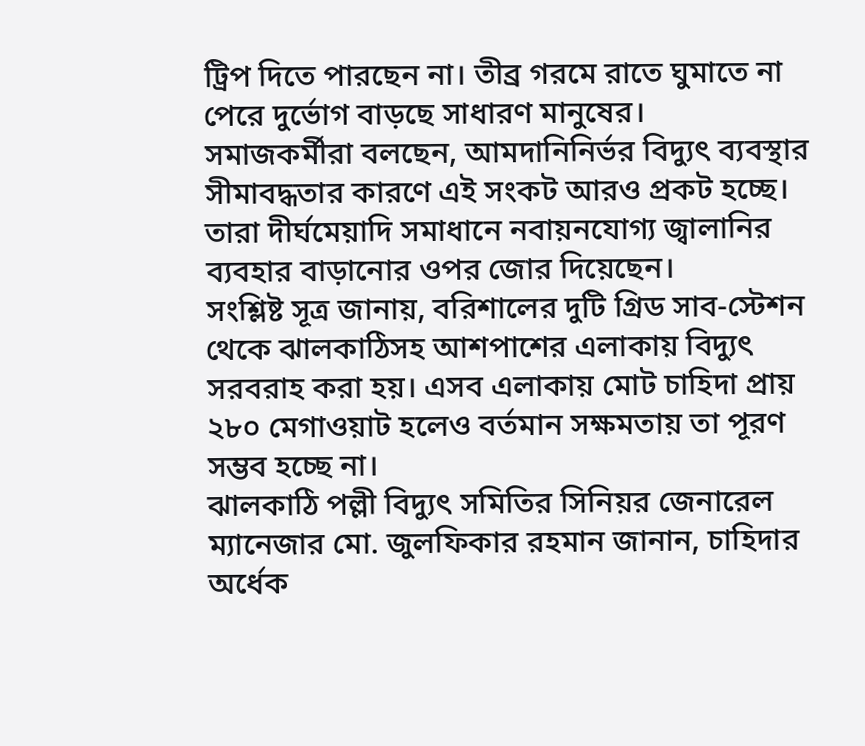ট্রিপ দিতে পারছেন না। তীব্র গরমে রাতে ঘুমাতে না পেরে দুর্ভোগ বাড়ছে সাধারণ মানুষের।
সমাজকর্মীরা বলছেন, আমদানিনির্ভর বিদ্যুৎ ব্যবস্থার সীমাবদ্ধতার কারণে এই সংকট আরও প্রকট হচ্ছে। তারা দীর্ঘমেয়াদি সমাধানে নবায়নযোগ্য জ্বালানির ব্যবহার বাড়ানোর ওপর জোর দিয়েছেন।
সংশ্লিষ্ট সূত্র জানায়, বরিশালের দুটি গ্রিড সাব-স্টেশন থেকে ঝালকাঠিসহ আশপাশের এলাকায় বিদ্যুৎ সরবরাহ করা হয়। এসব এলাকায় মোট চাহিদা প্রায় ২৮০ মেগাওয়াট হলেও বর্তমান সক্ষমতায় তা পূরণ সম্ভব হচ্ছে না।
ঝালকাঠি পল্লী বিদ্যুৎ সমিতির সিনিয়র জেনারেল ম্যানেজার মো. জুলফিকার রহমান জানান, চাহিদার অর্ধেক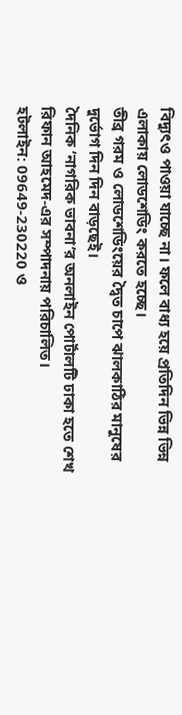বিদ্যুৎও পাওয়া যাচ্ছে না। ফলে বাধ্য হয়ে প্রতিদিন ভিন্ন ভিন্ন এলাকায় লোডশেডিং করতে হচ্ছে।
তীব্র গরম ও লোডশেডিংয়ের দ্বৈত চাপে ঝালকাঠির মানুষের দুর্ভোগ দিন দিন বাড়ছেই।
দৈনিক ‘নাগরিক ভাবনা’র অনলাইন পোর্টালটি ঢাকা হতে শেখ রিফান আহমেদ-এর সম্পাদনায় পরিচালিত।
হটলাইন: 09649-230220 ও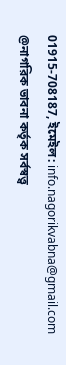01915-708187, ইমেইল: info.nagorikvabna@gmail.com
@নাগরিক ভাবনা কর্তৃক সর্বস্বত্ত্ব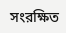সংরক্ষিত